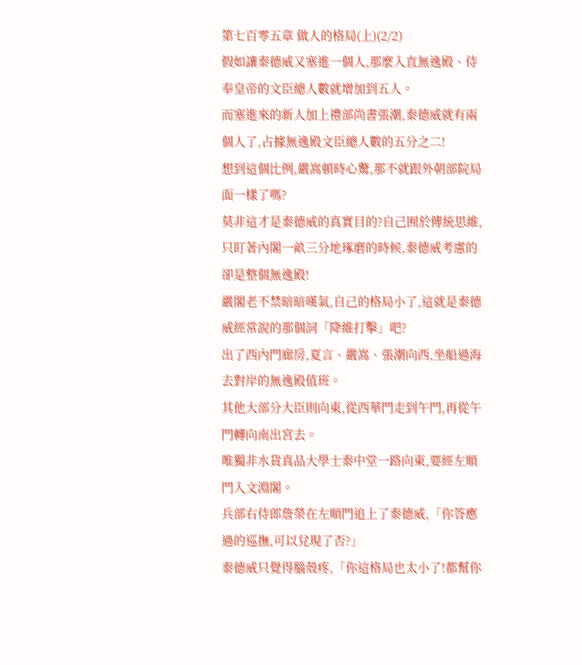第七百零五章 做人的格局(上)(2/2)
假如讓秦德威又塞進一個人,那麼入直無逸殿、侍奉皇帝的文臣總人數就增加到五人。
而塞進來的新人加上禮部尚書張潮,秦德威就有兩個人了,占據無逸殿文臣總人數的五分之二!
想到這個比例,嚴嵩頓時心驚,那不就跟外朝部院局面一樣了嗎?
莫非這才是秦德威的真實目的?自己囿於傳統思維,只盯著內閣一畝三分地琢磨的時候,秦德威考慮的卻是整個無逸殿!
嚴閣老不禁暗暗嘆氣,自己的格局小了,這就是秦德威經常說的那個詞「降維打擊」吧?
出了西內門廊房,夏言、嚴嵩、張潮向西,坐船過海去對岸的無逸殿值班。
其他大部分大臣則向東,從西華門走到午門,再從午門轉向南出宮去。
唯獨非水貨真品大學士秦中堂一路向東,要經左順門入文淵閣。
兵部右侍郎詹榮在左順門追上了秦德威,「你答應過的巡撫,可以兌現了否?」
秦德威只覺得腦殼疼,「你這格局也太小了!都幫你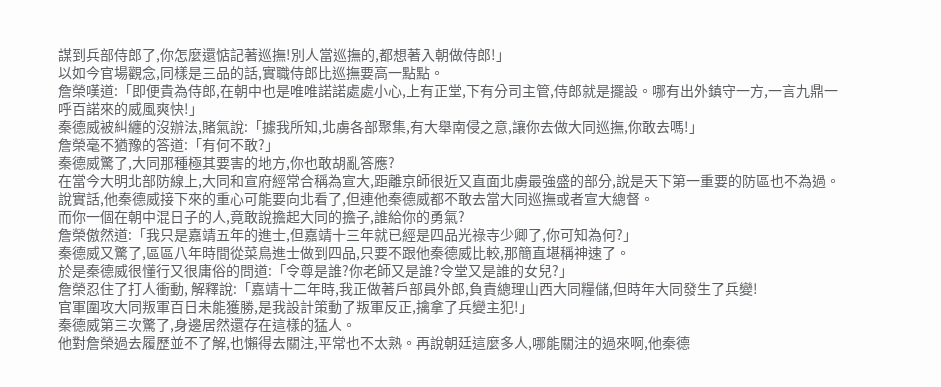謀到兵部侍郎了,你怎麼還惦記著巡撫!別人當巡撫的,都想著入朝做侍郎!」
以如今官場觀念,同樣是三品的話,實職侍郎比巡撫要高一點點。
詹榮嘆道:「即便貴為侍郎,在朝中也是唯唯諾諾處處小心,上有正堂,下有分司主管,侍郎就是擺設。哪有出外鎮守一方,一言九鼎一呼百諾來的威風爽快!」
秦德威被糾纏的沒辦法,賭氣說:「據我所知,北虜各部聚集,有大舉南侵之意,讓你去做大同巡撫,你敢去嗎!」
詹榮毫不猶豫的答道:「有何不敢?」
秦德威驚了,大同那種極其要害的地方,你也敢胡亂答應?
在當今大明北部防線上,大同和宣府經常合稱為宣大,距離京師很近又直面北虜最強盛的部分,說是天下第一重要的防區也不為過。
說實話,他秦德威接下來的重心可能要向北看了,但連他秦德威都不敢去當大同巡撫或者宣大總督。
而你一個在朝中混日子的人,竟敢說擔起大同的擔子,誰給你的勇氣?
詹榮傲然道:「我只是嘉靖五年的進士,但嘉靖十三年就已經是四品光祿寺少卿了,你可知為何?」
秦德威又驚了,區區八年時間從菜鳥進士做到四品,只要不跟他秦德威比較,那簡直堪稱神速了。
於是秦德威很懂行又很庸俗的問道:「令尊是誰?你老師又是誰?令堂又是誰的女兒?」
詹榮忍住了打人衝動, 解釋說:「嘉靖十二年時,我正做著戶部員外郎,負責總理山西大同糧儲,但時年大同發生了兵變!
官軍圍攻大同叛軍百日未能獲勝,是我設計策動了叛軍反正,擒拿了兵變主犯!」
秦德威第三次驚了,身邊居然還存在這樣的猛人。
他對詹榮過去履歷並不了解,也懶得去關注,平常也不太熟。再說朝廷這麼多人,哪能關注的過來啊,他秦德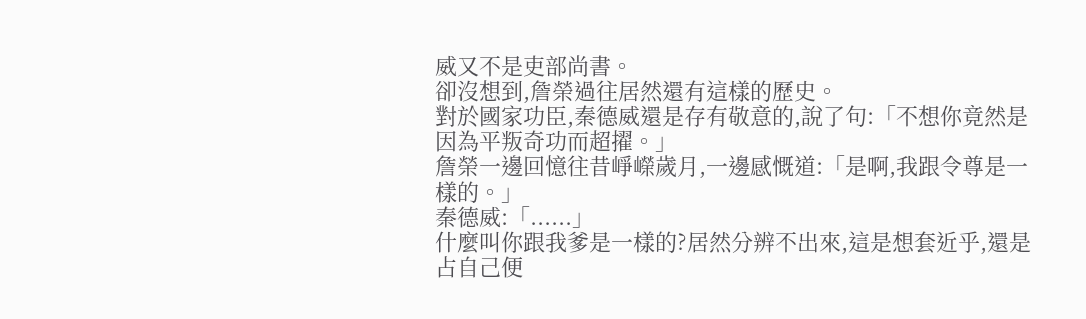威又不是吏部尚書。
卻沒想到,詹榮過往居然還有這樣的歷史。
對於國家功臣,秦德威還是存有敬意的,說了句:「不想你竟然是因為平叛奇功而超擢。」
詹榮一邊回憶往昔崢嶸歲月,一邊感慨道:「是啊,我跟令尊是一樣的。」
秦德威:「......」
什麼叫你跟我爹是一樣的?居然分辨不出來,這是想套近乎,還是占自己便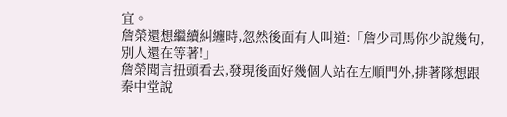宜。
詹榮還想繼續糾纏時,忽然後面有人叫道:「詹少司馬你少說幾句,別人還在等著!」
詹榮聞言扭頭看去,發現後面好幾個人站在左順門外,排著隊想跟秦中堂說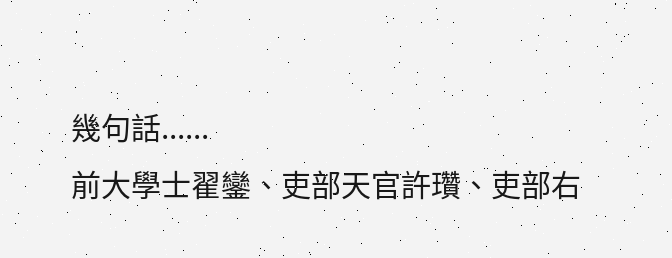幾句話......
前大學士翟鑾、吏部天官許瓚、吏部右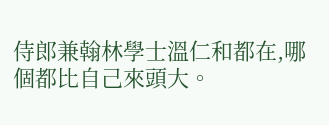侍郎兼翰林學士溫仁和都在,哪個都比自己來頭大。